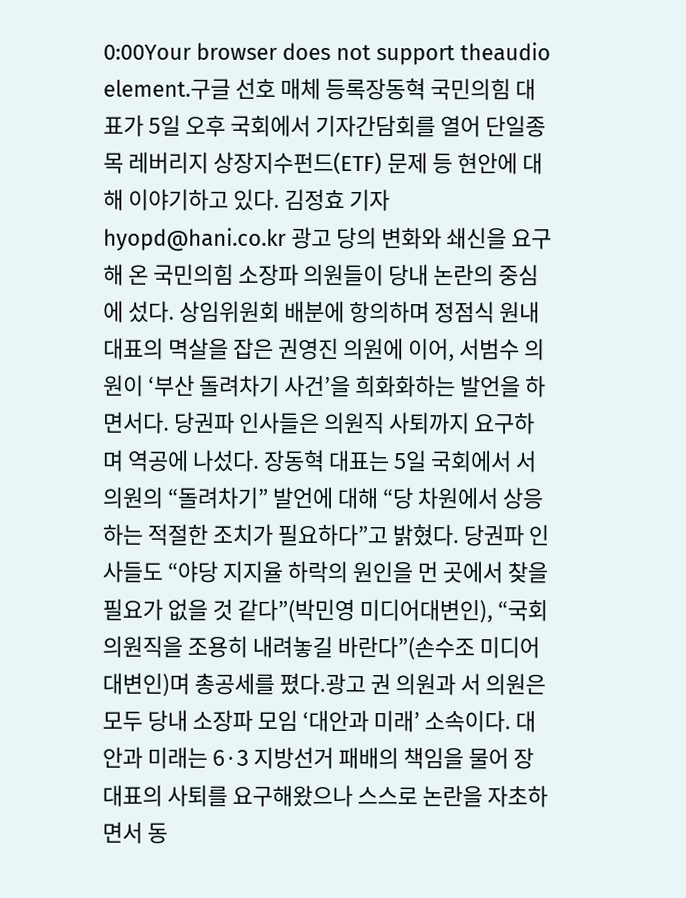0:00Your browser does not support theaudio element.구글 선호 매체 등록장동혁 국민의힘 대표가 5일 오후 국회에서 기자간담회를 열어 단일종목 레버리지 상장지수펀드(ETF) 문제 등 현안에 대해 이야기하고 있다. 김정효 기자 hyopd@hani.co.kr 광고 당의 변화와 쇄신을 요구해 온 국민의힘 소장파 의원들이 당내 논란의 중심에 섰다. 상임위원회 배분에 항의하며 정점식 원내대표의 멱살을 잡은 권영진 의원에 이어, 서범수 의원이 ‘부산 돌려차기 사건’을 희화화하는 발언을 하면서다. 당권파 인사들은 의원직 사퇴까지 요구하며 역공에 나섰다. 장동혁 대표는 5일 국회에서 서 의원의 “돌려차기” 발언에 대해 “당 차원에서 상응하는 적절한 조치가 필요하다”고 밝혔다. 당권파 인사들도 “야당 지지율 하락의 원인을 먼 곳에서 찾을 필요가 없을 것 같다”(박민영 미디어대변인), “국회의원직을 조용히 내려놓길 바란다”(손수조 미디어대변인)며 총공세를 폈다.광고 권 의원과 서 의원은 모두 당내 소장파 모임 ‘대안과 미래’ 소속이다. 대안과 미래는 6·3 지방선거 패배의 책임을 물어 장 대표의 사퇴를 요구해왔으나 스스로 논란을 자초하면서 동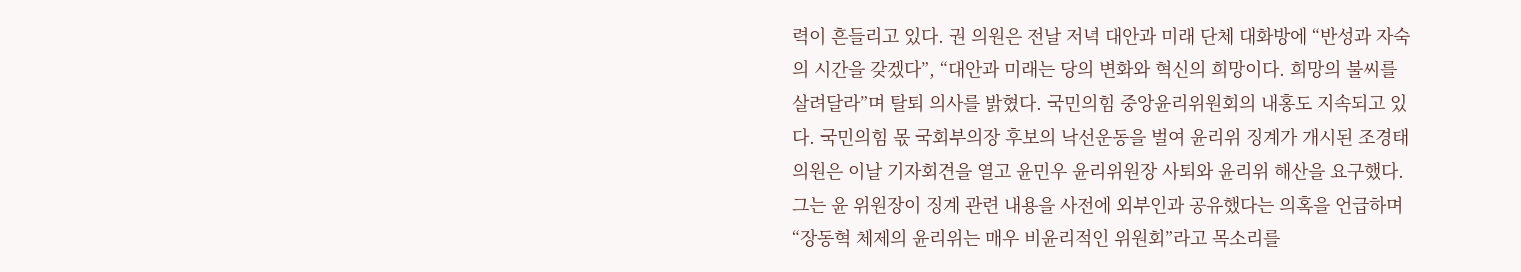력이 흔들리고 있다. 권 의원은 전날 저녁 대안과 미래 단체 대화방에 “반성과 자숙의 시간을 갖겠다”, “대안과 미래는 당의 변화와 혁신의 희망이다. 희망의 불씨를 살려달라”며 탈퇴 의사를 밝혔다. 국민의힘 중앙윤리위원회의 내홍도 지속되고 있다. 국민의힘 몫 국회부의장 후보의 낙선운동을 벌여 윤리위 징계가 개시된 조경태 의원은 이날 기자회견을 열고 윤민우 윤리위원장 사퇴와 윤리위 해산을 요구했다. 그는 윤 위원장이 징계 관련 내용을 사전에 외부인과 공유했다는 의혹을 언급하며 “장동혁 체제의 윤리위는 매우 비윤리적인 위원회”라고 목소리를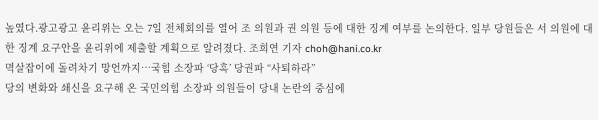높였다.광고광고 윤리위는 오는 7일 전체회의를 열어 조 의원과 권 의원 등에 대한 징계 여부를 논의한다. 일부 당원들은 서 의원에 대한 징계 요구안을 윤리위에 제출할 계획으로 알려졌다. 조희연 기자 choh@hani.co.kr
멱살잡이에 돌려차기 망언까지…국힘 소장파 ‘당혹’ 당권파 “사퇴하라”
당의 변화와 쇄신을 요구해 온 국민의힘 소장파 의원들이 당내 논란의 중심에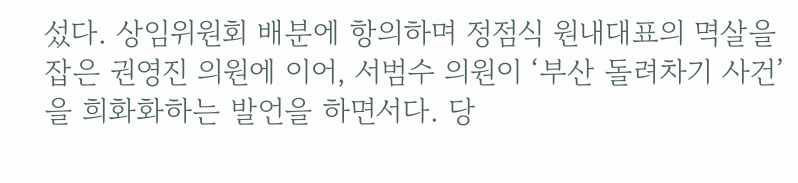섰다. 상임위원회 배분에 항의하며 정점식 원내대표의 멱살을 잡은 권영진 의원에 이어, 서범수 의원이 ‘부산 돌려차기 사건’을 희화화하는 발언을 하면서다. 당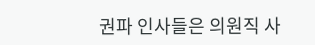권파 인사들은 의원직 사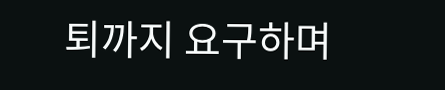퇴까지 요구하며